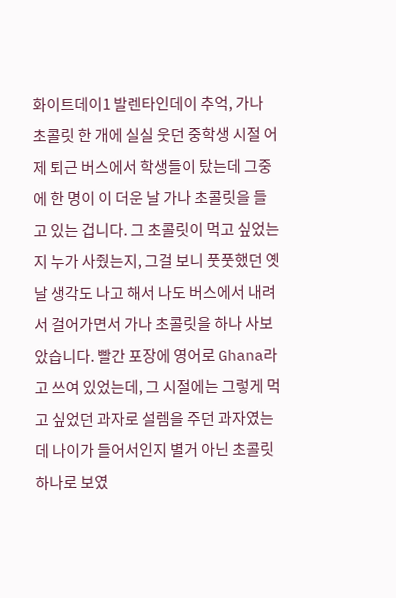화이트데이1 발렌타인데이 추억, 가나 초콜릿 한 개에 실실 웃던 중학생 시절 어제 퇴근 버스에서 학생들이 탔는데 그중에 한 명이 이 더운 날 가나 초콜릿을 들고 있는 겁니다. 그 초콜릿이 먹고 싶었는지 누가 사줬는지, 그걸 보니 풋풋했던 옛날 생각도 나고 해서 나도 버스에서 내려서 걸어가면서 가나 초콜릿을 하나 사보았습니다. 빨간 포장에 영어로 Ghana라고 쓰여 있었는데, 그 시절에는 그렇게 먹고 싶었던 과자로 설렘을 주던 과자였는데 나이가 들어서인지 별거 아닌 초콜릿 하나로 보였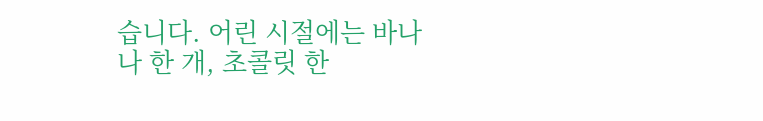습니다. 어린 시절에는 바나나 한 개, 초콜릿 한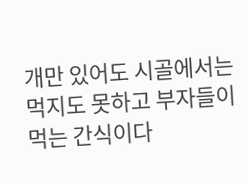개만 있어도 시골에서는 먹지도 못하고 부자들이 먹는 간식이다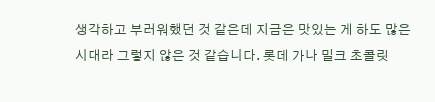생각하고 부러워했던 것 같은데 지금은 맛있는 게 하도 많은 시대라 그렇지 않은 것 같습니다. 롯데 가나 밀크 초콜릿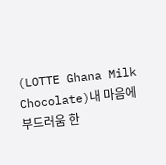(LOTTE Ghana Milk Chocolate)내 마음에 부드러움 한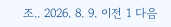조.. 2026. 8. 9. 이전 1 다음